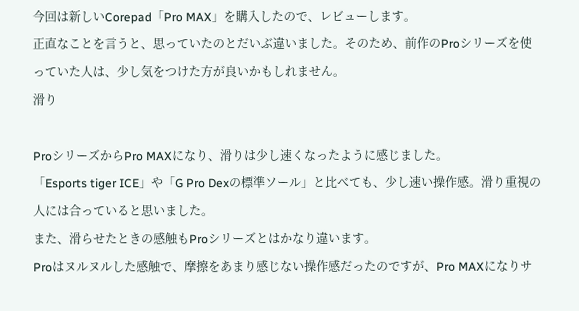今回は新しいCorepad「Pro MAX」を購入したので、レビューします。
正直なことを言うと、思っていたのとだいぶ違いました。そのため、前作のProシリーズを使っていた人は、少し気をつけた方が良いかもしれません。
滑り

ProシリーズからPro MAXになり、滑りは少し速くなったように感じました。
「Esports tiger ICE」や「G Pro Dexの標準ソール」と比べても、少し速い操作感。滑り重視の人には合っていると思いました。
また、滑らせたときの感触もProシリーズとはかなり違います。
Proはヌルヌルした感触で、摩擦をあまり感じない操作感だったのですが、Pro MAXになりサ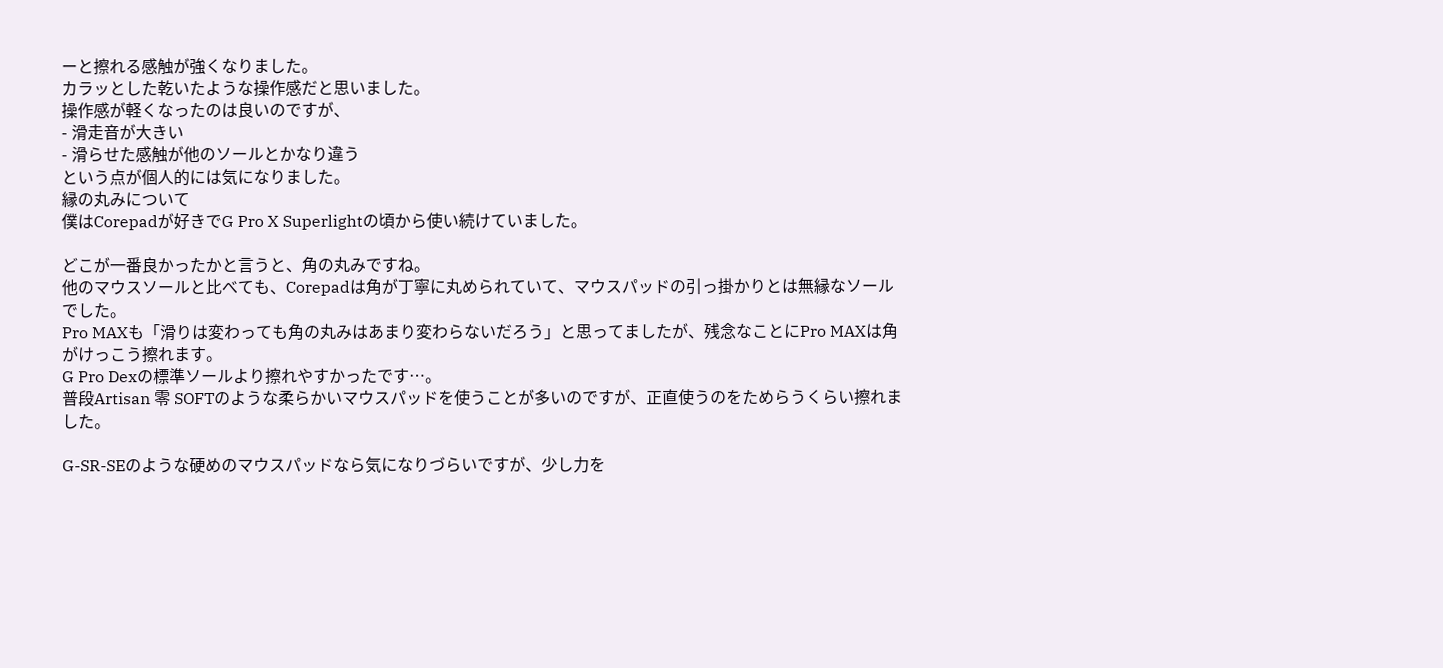ーと擦れる感触が強くなりました。
カラッとした乾いたような操作感だと思いました。
操作感が軽くなったのは良いのですが、
- 滑走音が大きい
- 滑らせた感触が他のソールとかなり違う
という点が個人的には気になりました。
縁の丸みについて
僕はCorepadが好きでG Pro X Superlightの頃から使い続けていました。

どこが一番良かったかと言うと、角の丸みですね。
他のマウスソールと比べても、Corepadは角が丁寧に丸められていて、マウスパッドの引っ掛かりとは無縁なソールでした。
Pro MAXも「滑りは変わっても角の丸みはあまり変わらないだろう」と思ってましたが、残念なことにPro MAXは角がけっこう擦れます。
G Pro Dexの標準ソールより擦れやすかったです…。
普段Artisan 零 SOFTのような柔らかいマウスパッドを使うことが多いのですが、正直使うのをためらうくらい擦れました。

G-SR-SEのような硬めのマウスパッドなら気になりづらいですが、少し力を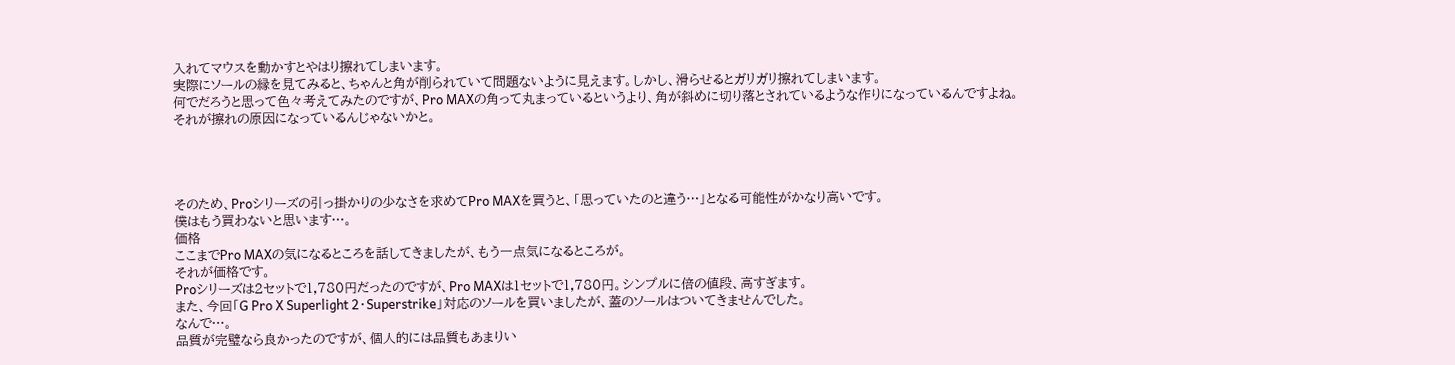入れてマウスを動かすとやはり擦れてしまいます。
実際にソールの縁を見てみると、ちゃんと角が削られていて問題ないように見えます。しかし、滑らせるとガリガリ擦れてしまいます。
何でだろうと思って色々考えてみたのですが、Pro MAXの角って丸まっているというより、角が斜めに切り落とされているような作りになっているんですよね。
それが擦れの原因になっているんじゃないかと。




そのため、Proシリーズの引っ掛かりの少なさを求めてPro MAXを買うと、「思っていたのと違う…」となる可能性がかなり高いです。
僕はもう買わないと思います…。
価格
ここまでPro MAXの気になるところを話してきましたが、もう一点気になるところが。
それが価格です。
Proシリーズは2セットで1,780円だったのですが、Pro MAXは1セットで1,780円。シンプルに倍の値段、高すぎます。
また、今回「G Pro X Superlight 2・Superstrike」対応のソールを買いましたが、蓋のソールはついてきませんでした。
なんで…。
品質が完璧なら良かったのですが、個人的には品質もあまりい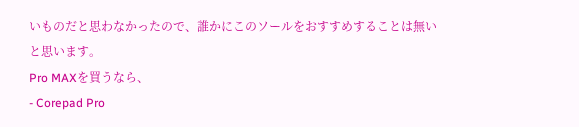いものだと思わなかったので、誰かにこのソールをおすすめすることは無いと思います。
Pro MAXを買うなら、
- Corepad Pro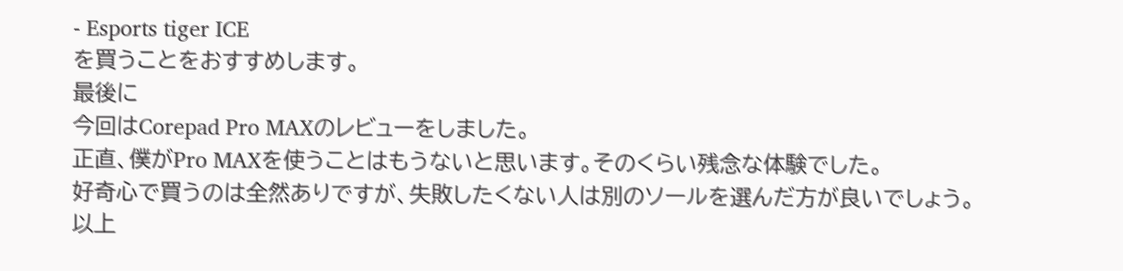- Esports tiger ICE
を買うことをおすすめします。
最後に
今回はCorepad Pro MAXのレビューをしました。
正直、僕がPro MAXを使うことはもうないと思います。そのくらい残念な体験でした。
好奇心で買うのは全然ありですが、失敗したくない人は別のソールを選んだ方が良いでしょう。
以上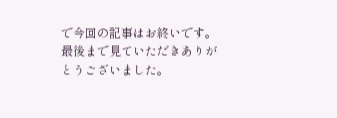で今回の記事はお終いです。最後まで見ていただきありがとうございました。